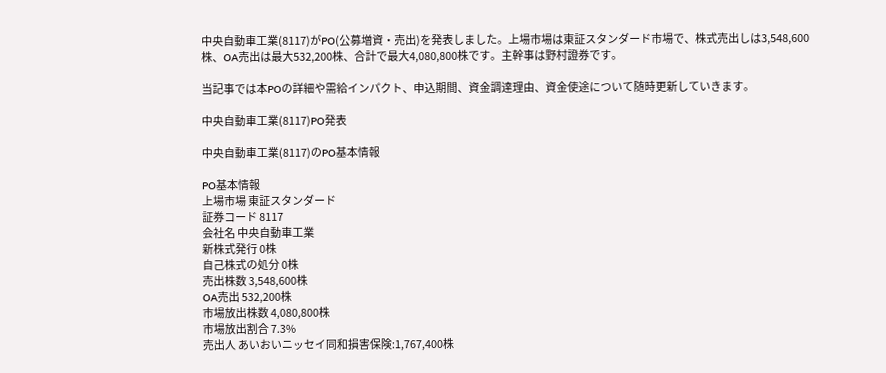中央自動車工業(8117)がPO(公募増資・売出)を発表しました。上場市場は東証スタンダード市場で、株式売出しは3,548,600株、OA売出は最大532,200株、合計で最大4,080,800株です。主幹事は野村證券です。

当記事では本POの詳細や需給インパクト、申込期間、資金調達理由、資金使途について随時更新していきます。

中央自動車工業(8117)PO発表

中央自動車工業(8117)のPO基本情報

PO基本情報
上場市場 東証スタンダード
証券コード 8117
会社名 中央自動車工業
新株式発行 0株
自己株式の処分 0株
売出株数 3,548,600株
OA売出 532,200株
市場放出株数 4,080,800株
市場放出割合 7.3%
売出人 あいおいニッセイ同和損害保険:1,767,400株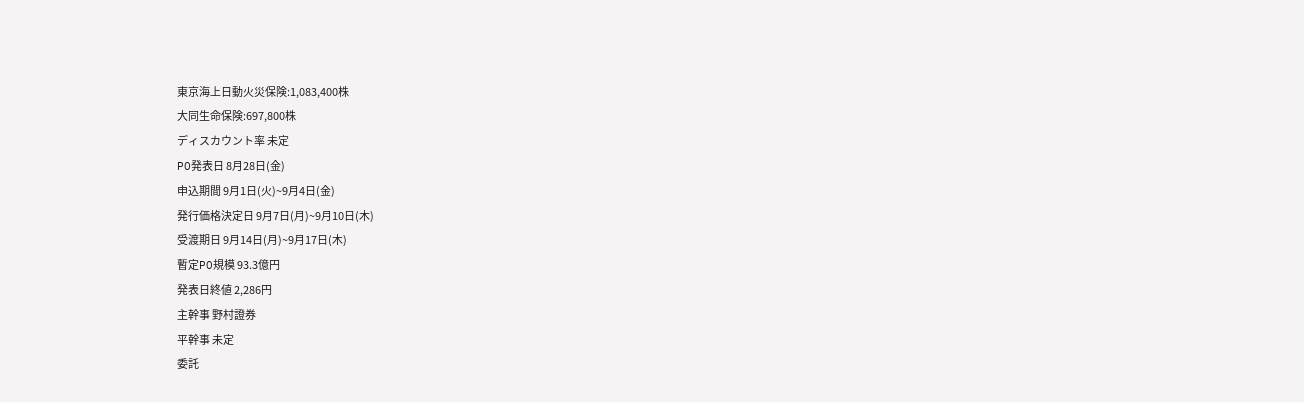東京海上日動火災保険:1,083,400株
大同生命保険:697,800株
ディスカウント率 未定
PO発表日 8月28日(金)
申込期間 9月1日(火)~9月4日(金)
発行価格決定日 9月7日(月)~9月10日(木)
受渡期日 9月14日(月)~9月17日(木)
暫定PO規模 93.3億円
発表日終値 2,286円
主幹事 野村證券
平幹事 未定
委託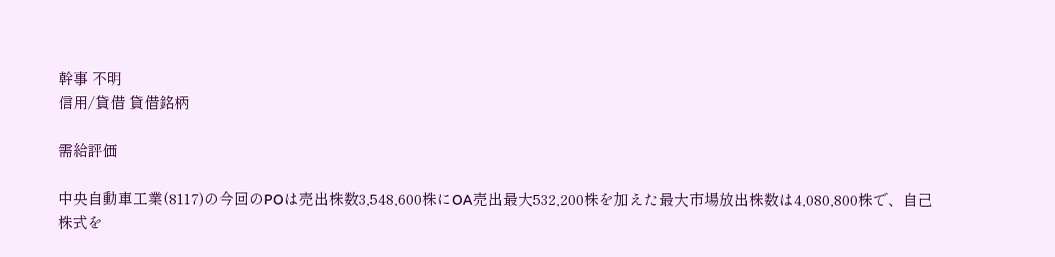幹事 不明
信用/貸借 貸借銘柄

需給評価

中央自動車工業(8117)の今回のPOは売出株数3,548,600株にOA売出最大532,200株を加えた最大市場放出株数は4,080,800株で、自己株式を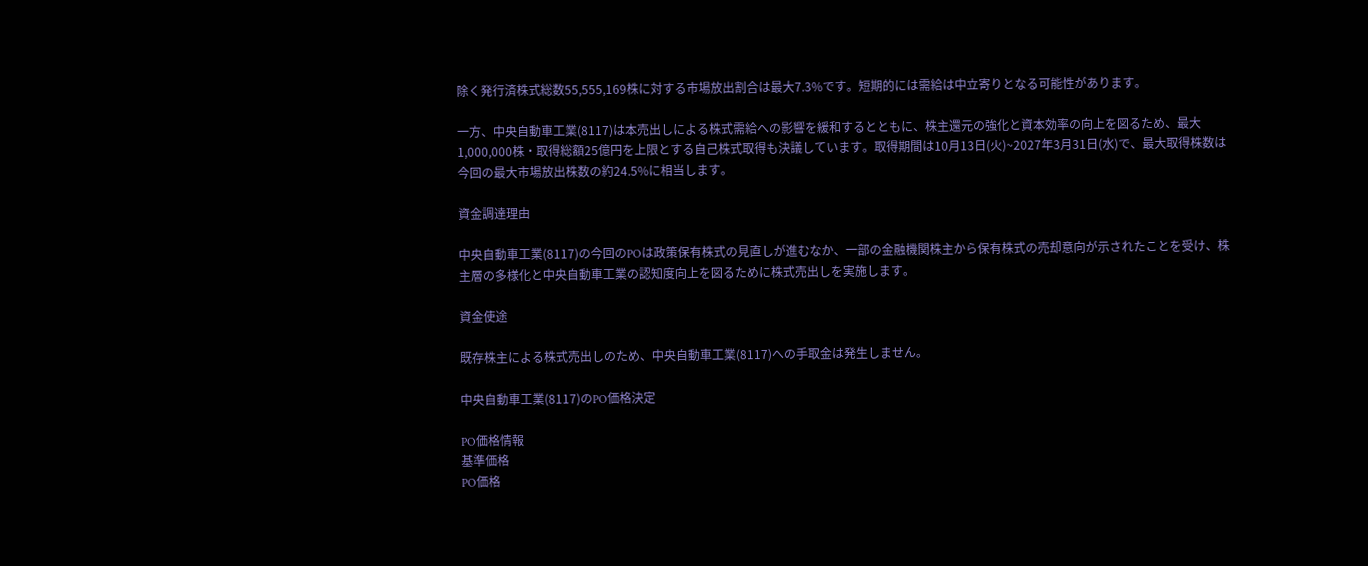除く発行済株式総数55,555,169株に対する市場放出割合は最大7.3%です。短期的には需給は中立寄りとなる可能性があります。

一方、中央自動車工業(8117)は本売出しによる株式需給への影響を緩和するとともに、株主還元の強化と資本効率の向上を図るため、最大1,000,000株・取得総額25億円を上限とする自己株式取得も決議しています。取得期間は10月13日(火)~2027年3月31日(水)で、最大取得株数は今回の最大市場放出株数の約24.5%に相当します。

資金調達理由

中央自動車工業(8117)の今回のPOは政策保有株式の見直しが進むなか、一部の金融機関株主から保有株式の売却意向が示されたことを受け、株主層の多様化と中央自動車工業の認知度向上を図るために株式売出しを実施します。

資金使途

既存株主による株式売出しのため、中央自動車工業(8117)への手取金は発生しません。

中央自動車工業(8117)のPO価格決定

PO価格情報
基準価格
PO価格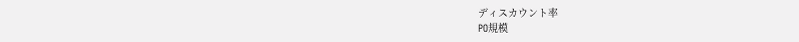ディスカウント率
PO規模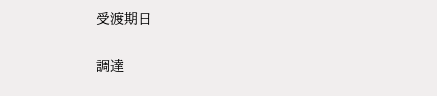受渡期日

調達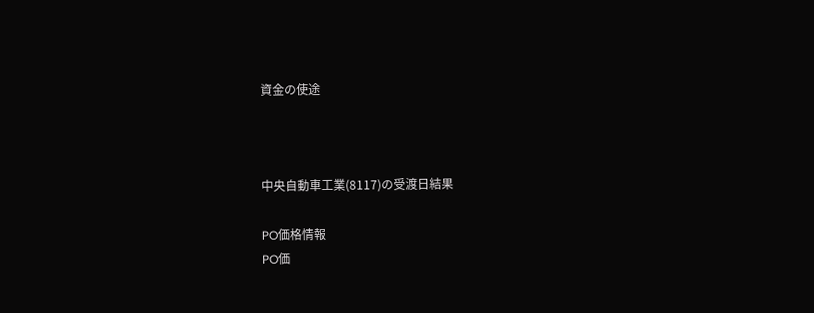資金の使途



中央自動車工業(8117)の受渡日結果

PO価格情報
PO価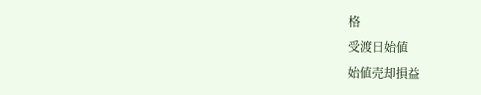格
受渡日始値
始値売却損益